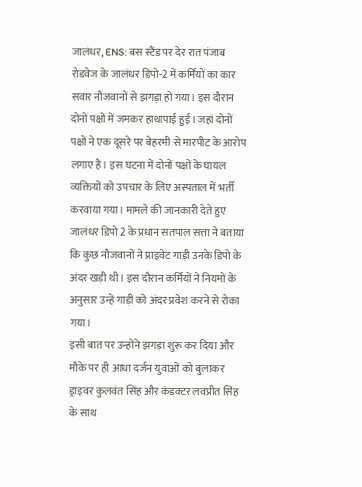जालंधर, ENS: बस स्टैंड पर देर रात पंजाब रोडवेज के जालंधर डिपो-2 में कर्मियों का कार सवार नौजवानों से झगड़ा हो गया। इस दौरान दोनों पक्षों में जमकर हाथापाई हुई। जहां दोनों पक्षों ने एक दूसरे पर बेहरमी से मारपीट के आरोप लगाए है। इस घटना में दोनों पक्षों के घायल व्यक्तियों को उपचार के लिए अस्पताल में भर्ती करवाया गया। मामले की जानकारी देते हुए जालंधर डिपो 2 के प्रधान सतपाल सत्ता ने बताया कि कुछ नौजवानों ने प्राइवेट गाड़ी उनके डिपो के अंदर खड़ी थी। इस दौरान कर्मियों ने नियमों के अनुसार उन्हें गाड़ी को अंदर प्रवेश करने से रोका गया।
इसी बात पर उन्होंने झगड़ा शुरू कर दिया और मौके पर ही आधा दर्जन युवाओं को बुलाकर ड्राइवर कुलवंत सिंह और कंडक्टर लवप्रीत सिंह के साथ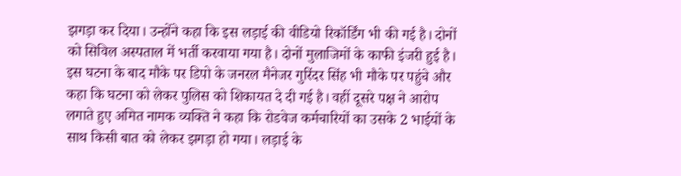झगड़ा कर दिया। उन्होंने कहा कि इस लड़ाई की वीडियो रिकॉर्डिंग भी की गई है। दोनों को सिविल अस्पताल में भर्ती करवाया गया है। दोनों मुलाजिमों के काफी इंजरी हुई है। इस घटना के बाद मौके पर डिपो के जनरल मैनेजर गुरिंदर सिंह भी मौके पर पहुंचे और कहा कि घटना को लेकर पुलिस को शिकायत दे दी गई है। वहीं दूसरे पक्ष ने आरोप लगाते हुए अमित नामक व्यक्ति ने कहा कि रोडवेज कर्मचारियों का उसके 2 भाईयों के साथ किसी बात को लेकर झगड़ा हो गया। लड़ाई के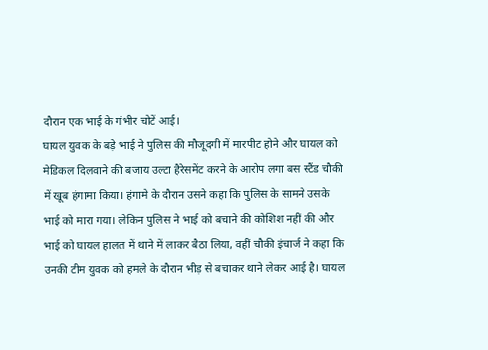दौरान एक भाई के गंभीर चोटें आई।
घायल युवक के बड़े भाई ने पुलिस की मौजूदगी में मारपीट होने और घायल को मेडिकल दिलवाने की बजाय उल्टा हैरेसमेंट करने के आरोप लगा बस स्टैंड चौकी में खूब हंगामा किया। हंगामे के दौरान उसने कहा कि पुलिस के सामने उसके भाई को मारा गया। लेकिन पुलिस ने भाई को बचाने की कोशिश नहीं की और भाई को घायल हालत में थाने में लाकर बैठा लिया, वहीं चौकी इंचार्ज ने कहा कि उनकी टीम युवक को हमले के दौरान भीड़ से बचाकर थाने लेकर आई है। घायल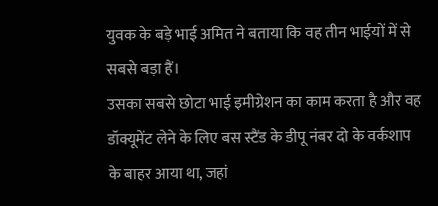युवक के बड़े भाई अमित ने बताया कि वह तीन भाईयों में से सबसे बड़ा हैं।
उसका सबसे छोटा भाई इमीग्रेशन का काम करता है और वह डॉक्यूमेंट लेने के लिए बस स्टैंड के डीपू नंबर दो के वर्कशाप के बाहर आया था, जहां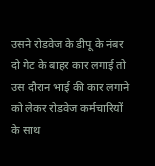उसने रोडवेज के डीपू के नंबर दो गेट के बाहर कार लगाई तो उस दौरान भाई की कार लगाने को लेकर रोडवेज कर्मचारियों के साथ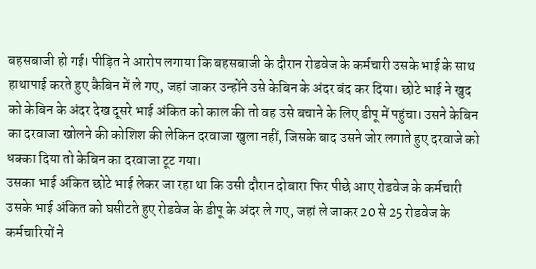बहसबाजी हो गई। पीड़ित ने आरोप लगाया कि बहसबाजी के दौरान रोडवेज के कर्मचारी उसके भाई के साथ हाथापाई करते हुए कैबिन में ले गए, जहां जाकर उन्होंने उसे केबिन के अंदर बंद कर दिया। छोटे भाई ने खुद को केबिन के अंदर देख दूसरे भाई अंकित को काल की तो वह उसे बचाने के लिए डीपू में पहुंचा। उसने केबिन का दरवाजा खोलने की कोशिश की लेकिन दरवाजा खुला नहीं, जिसके बाद उसने जोर लगाते हुए दरवाजे को धक्का दिया तो केबिन का दरवाजा टूट गया।
उसका भाई अंकित छोटे भाई लेकर जा रहा था कि उसी दौरान दोबारा फिर पीछे आए रोडवेज के कर्मचारी उसके भाई अंकित को घसीटते हुए रोडवेज के डीपू के अंदर ले गए, जहां ले जाकर 20 से 25 रोडवेज के कर्मचारियों ने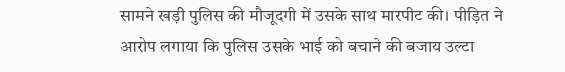सामने खड़ी पुलिस की मौजूदगी में उसके साथ मारपीट की। पीड़ित ने आरोप लगाया कि पुलिस उसके भाई को बचाने की बजाय उल्टा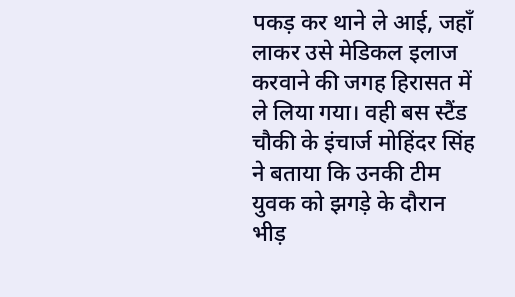पकड़ कर थाने ले आई, जहाँ लाकर उसे मेडिकल इलाज करवाने की जगह हिरासत में ले लिया गया। वही बस स्टैंड चौकी के इंचार्ज मोहिंदर सिंह ने बताया कि उनकी टीम युवक को झगड़े के दौरान भीड़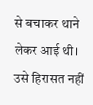से बचाकर थाने लेकर आई थी। उसे हिरासत नहीं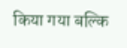किया गया बल्कि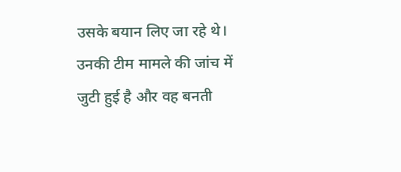उसके बयान लिए जा रहे थे। उनकी टीम मामले की जांच में जुटी हुई है और वह बनती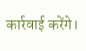कार्रवाई करेंगे।